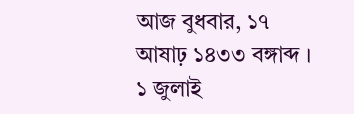আজ বুধবার, ১৭ আষাঢ় ১৪৩৩ বঙ্গাব্দ ।   ১ জুলাই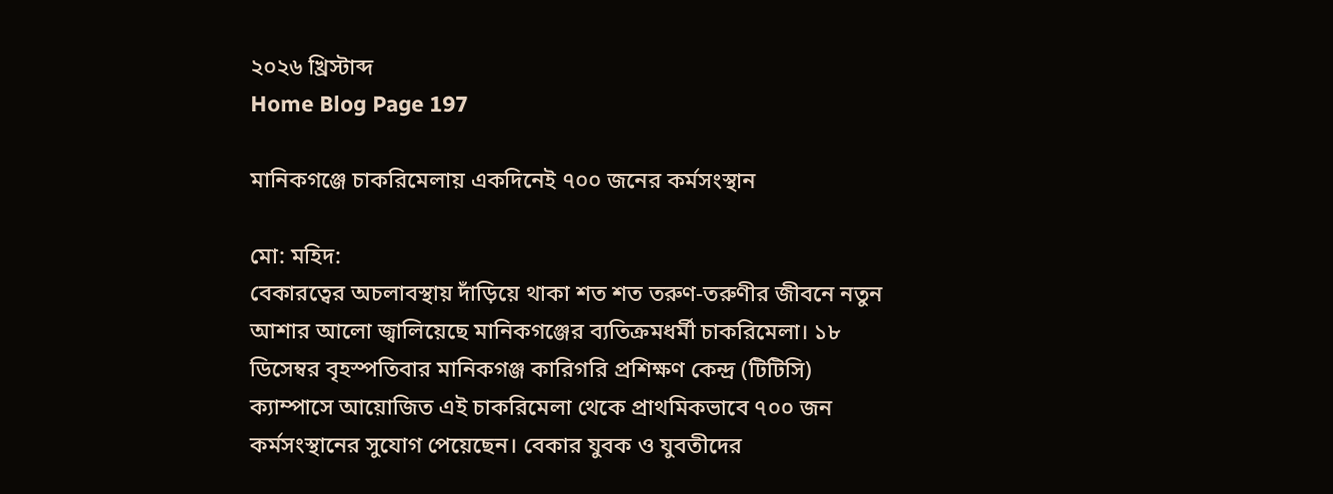২০২৬ খ্রিস্টাব্দ
Home Blog Page 197

মানিকগঞ্জে চাকরিমেলায় একদিনেই ৭০০ জনের কর্মসংস্থান

মো: মহিদ:
বেকারত্বের অচলাবস্থায় দাঁড়িয়ে থাকা শত শত তরুণ-তরুণীর জীবনে নতুন আশার আলো জ্বালিয়েছে মানিকগঞ্জের ব্যতিক্রমধর্মী চাকরিমেলা। ১৮ ডিসেম্বর বৃহস্পতিবার মানিকগঞ্জ কারিগরি প্রশিক্ষণ কেন্দ্র (টিটিসি) ক্যাম্পাসে আয়োজিত এই চাকরিমেলা থেকে প্রাথমিকভাবে ৭০০ জন কর্মসংস্থানের সুযোগ পেয়েছেন। বেকার যুবক ও যুবতীদের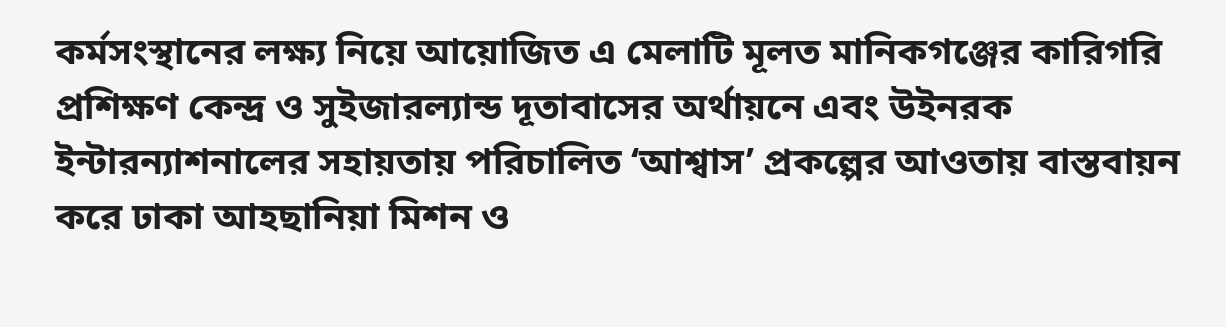কর্মসংস্থানের লক্ষ্য নিয়ে আয়োজিত এ মেলাটি মূলত মানিকগঞ্জের কারিগরি প্রশিক্ষণ কেন্দ্র ও সুইজারল্যান্ড দূতাবাসের অর্থায়নে এবং উইনরক ইন্টারন্যাশনালের সহায়তায় পরিচালিত ‘আশ্বাস’ প্রকল্পের আওতায় বাস্তবায়ন করে ঢাকা আহছানিয়া মিশন ও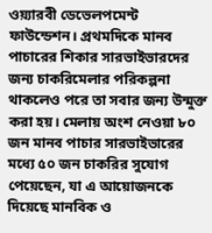ওয়্যারবী ডেভেলপমেন্ট ফাউন্ডেশন। প্রথমদিকে মানব পাচারের শিকার সারভাইভারদের জন্য চাকরিমেলার পরিকল্পনা থাকলেও পরে তা সবার জন্য উন্মুক্ত করা হয়। মেলায় অংশ নেওয়া ৮০ জন মানব পাচার সারভাইভারের মধ্যে ৫০ জন চাকরির সুযোগ পেয়েছেন, যা এ আয়োজনকে দিয়েছে মানবিক ও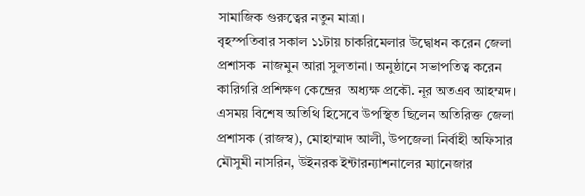সামাজিক গুরুত্বের নতুন মাত্রা।
বৃহস্পতিবার সকাল ১১টায় চাকরিমেলার উদ্বোধন করেন জেলা প্রশাসক  নাজমুন আরা সুলতানা। অনুষ্ঠানে সভাপতিত্ব করেন কারিগরি প্রশিক্ষণ কেন্দ্রের  অধ্যক্ষ প্রকৌ. নূর অতএব আহম্মদ। এসময় বিশেষ অতিথি হিসেবে উপস্থিত ছিলেন অতিরিক্ত জেলা প্রশাসক (রাজস্ব), মোহাম্মাদ আলী, উপজেলা নির্বাহী অফিসার মৌসুমী নাসরিন, উইনরক ইন্টারন্যাশনালের ম্যানেজার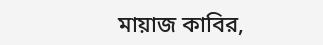মায়াজ কাবির,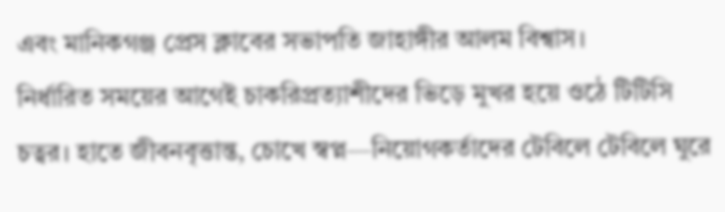এবং মানিকগঞ্জ প্রেস ক্লাবের সভাপতি জাহাঙ্গীর আলম বিশ্বাস।
নির্ধারিত সময়ের আগেই চাকরিপ্রত্যাশীদের ভিড়ে মুখর হয়ে ওঠে টিটিসি চত্বর। হাতে জীবনবৃত্তান্ত, চোখে স্বপ্ন—নিয়োগকর্তাদের টেবিলে টেবিলে ঘুরে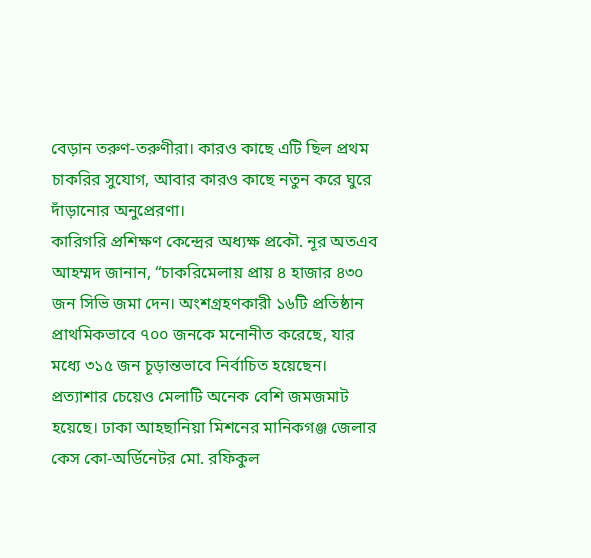বেড়ান তরুণ-তরুণীরা। কারও কাছে এটি ছিল প্রথম চাকরির সুযোগ, আবার কারও কাছে নতুন করে ঘুরে দাঁড়ানোর অনুপ্রেরণা।
কারিগরি প্রশিক্ষণ কেন্দ্রের অধ্যক্ষ প্রকৌ. নূর অতএব আহম্মদ জানান, “চাকরিমেলায় প্রায় ৪ হাজার ৪৩০ জন সিভি জমা দেন। অংশগ্রহণকারী ১৬টি প্রতিষ্ঠান প্রাথমিকভাবে ৭০০ জনকে মনোনীত করেছে, যার মধ্যে ৩১৫ জন চূড়ান্তভাবে নির্বাচিত হয়েছেন। প্রত্যাশার চেয়েও মেলাটি অনেক বেশি জমজমাট হয়েছে। ঢাকা আহছানিয়া মিশনের মানিকগঞ্জ জেলার কেস কো-অর্ডিনেটর মো. রফিকুল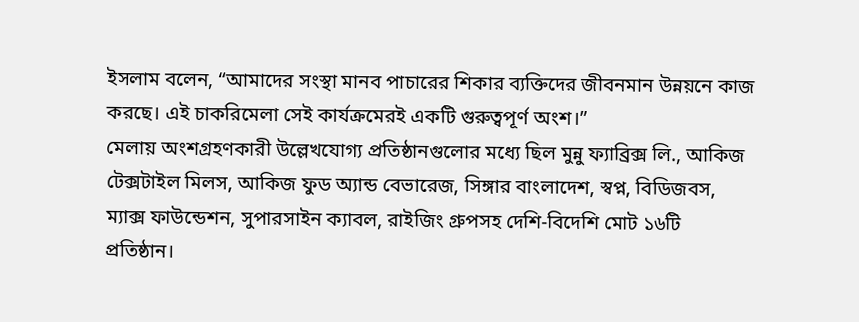ইসলাম বলেন, “আমাদের সংস্থা মানব পাচারের শিকার ব্যক্তিদের জীবনমান উন্নয়নে কাজ করছে। এই চাকরিমেলা সেই কার্যক্রমেরই একটি গুরুত্বপূর্ণ অংশ।”
মেলায় অংশগ্রহণকারী উল্লেখযোগ্য প্রতিষ্ঠানগুলোর মধ্যে ছিল মুন্নু ফ্যাব্রিক্স লি., আকিজ টেক্সটাইল মিলস, আকিজ ফুড অ্যান্ড বেভারেজ, সিঙ্গার বাংলাদেশ, স্বপ্ন, বিডিজবস, ম্যাক্স ফাউন্ডেশন, সুপারসাইন ক্যাবল, রাইজিং গ্রুপসহ দেশি-বিদেশি মোট ১৬টি প্রতিষ্ঠান।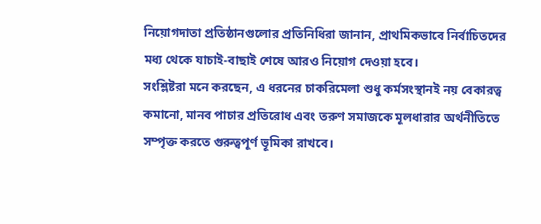নিয়োগদাতা প্রতিষ্ঠানগুলোর প্রতিনিধিরা জানান, প্রাথমিকভাবে নির্বাচিতদের মধ্য থেকে যাচাই-বাছাই শেষে আরও নিয়োগ দেওয়া হবে।
সংশ্লিষ্টরা মনে করছেন, এ ধরনের চাকরিমেলা শুধু কর্মসংস্থানই নয় বেকারত্ব কমানো, মানব পাচার প্রতিরোধ এবং তরুণ সমাজকে মূলধারার অর্থনীতিতে সম্পৃক্ত করতে গুরুত্বপূর্ণ ভূমিকা রাখবে।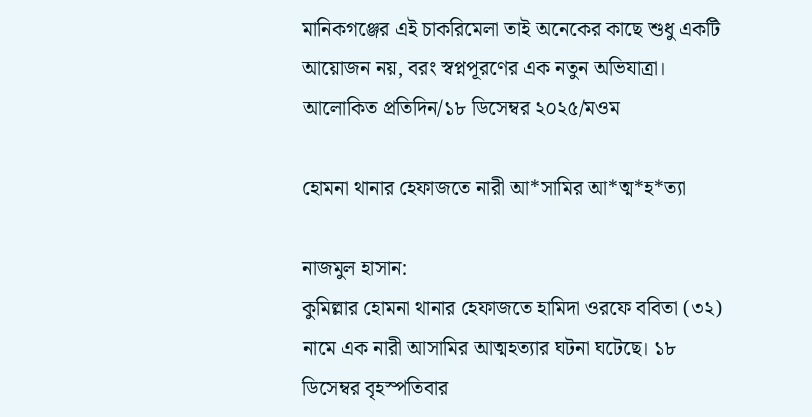মানিকগঞ্জের এই চাকরিমেলা তাই অনেকের কাছে শুধু একটি আয়োজন নয়, বরং স্বপ্নপূরণের এক নতুন অভিযাত্রা।
আলোকিত প্রতিদিন/১৮ ডিসেম্বর ২০২৫/মওম

হোমনা থানার হেফাজতে নারী আ*সামির আ*ত্ম*হ*ত্যা

নাজমুল হাসান:
কুমিল্লার হোমনা থানার হেফাজতে হামিদা ওরফে ববিতা (৩২) নামে এক নারী আসামির আত্মহত্যার ঘটনা ঘটেছে। ১৮ ডিসেম্বর বৃহস্পতিবার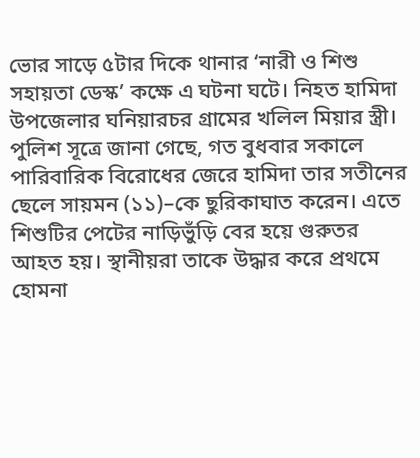ভোর সাড়ে ৫টার দিকে থানার ‘নারী ও শিশু সহায়তা ডেস্ক’ কক্ষে এ ঘটনা ঘটে। নিহত হামিদা উপজেলার ঘনিয়ারচর গ্রামের খলিল মিয়ার স্ত্রী।
পুলিশ সূত্রে জানা গেছে, গত বুধবার সকালে পারিবারিক বিরোধের জেরে হামিদা তার সতীনের ছেলে সায়মন (১১)–কে ছুরিকাঘাত করেন। এতে শিশুটির পেটের নাড়িভুঁড়ি বের হয়ে গুরুতর আহত হয়। স্থানীয়রা তাকে উদ্ধার করে প্রথমে হোমনা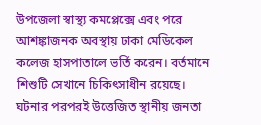উপজেলা স্বাস্থ্য কমপ্লেক্সে এবং পরে আশঙ্কাজনক অবস্থায় ঢাকা মেডিকেল কলেজ হাসপাতালে ভর্তি করেন। বর্তমানে শিশুটি সেখানে চিকিৎসাধীন রয়েছে।
ঘটনার পরপরই উত্তেজিত স্থানীয় জনতা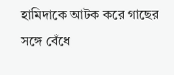হামিদাকে আটক করে গাছের সঙ্গে বেঁধে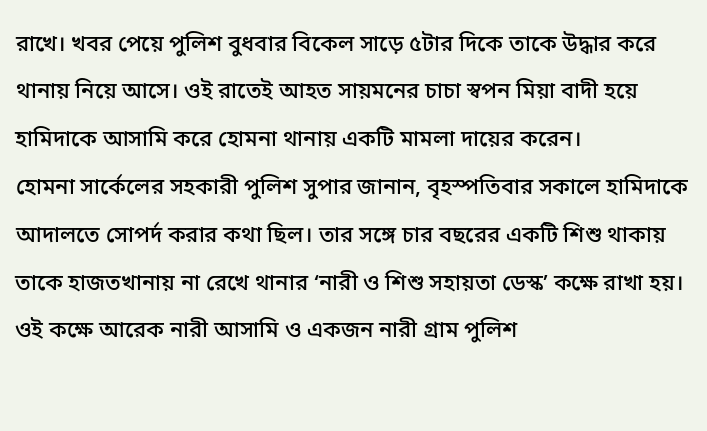রাখে। খবর পেয়ে পুলিশ বুধবার বিকেল সাড়ে ৫টার দিকে তাকে উদ্ধার করে থানায় নিয়ে আসে। ওই রাতেই আহত সায়মনের চাচা স্বপন মিয়া বাদী হয়ে হামিদাকে আসামি করে হোমনা থানায় একটি মামলা দায়ের করেন।
হোমনা সার্কেলের সহকারী পুলিশ সুপার জানান, বৃহস্পতিবার সকালে হামিদাকে আদালতে সোপর্দ করার কথা ছিল। তার সঙ্গে চার বছরের একটি শিশু থাকায় তাকে হাজতখানায় না রেখে থানার ‘নারী ও শিশু সহায়তা ডেস্ক’ কক্ষে রাখা হয়। ওই কক্ষে আরেক নারী আসামি ও একজন নারী গ্রাম পুলিশ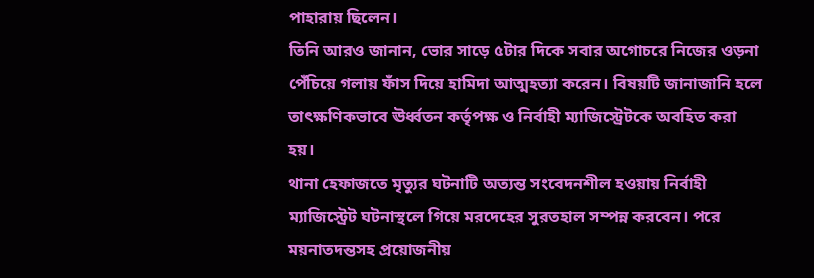পাহারায় ছিলেন।
তিনি আরও জানান, ভোর সাড়ে ৫টার দিকে সবার অগোচরে নিজের ওড়না পেঁচিয়ে গলায় ফাঁস দিয়ে হামিদা আত্মহত্যা করেন। বিষয়টি জানাজানি হলে তাৎক্ষণিকভাবে ঊর্ধ্বতন কর্তৃপক্ষ ও নির্বাহী ম্যাজিস্ট্রেটকে অবহিত করা হয়।
থানা হেফাজতে মৃত্যুর ঘটনাটি অত্যন্ত সংবেদনশীল হওয়ায় নির্বাহী ম্যাজিস্ট্রেট ঘটনাস্থলে গিয়ে মরদেহের সুরতহাল সম্পন্ন করবেন। পরে ময়নাতদন্তসহ প্রয়োজনীয়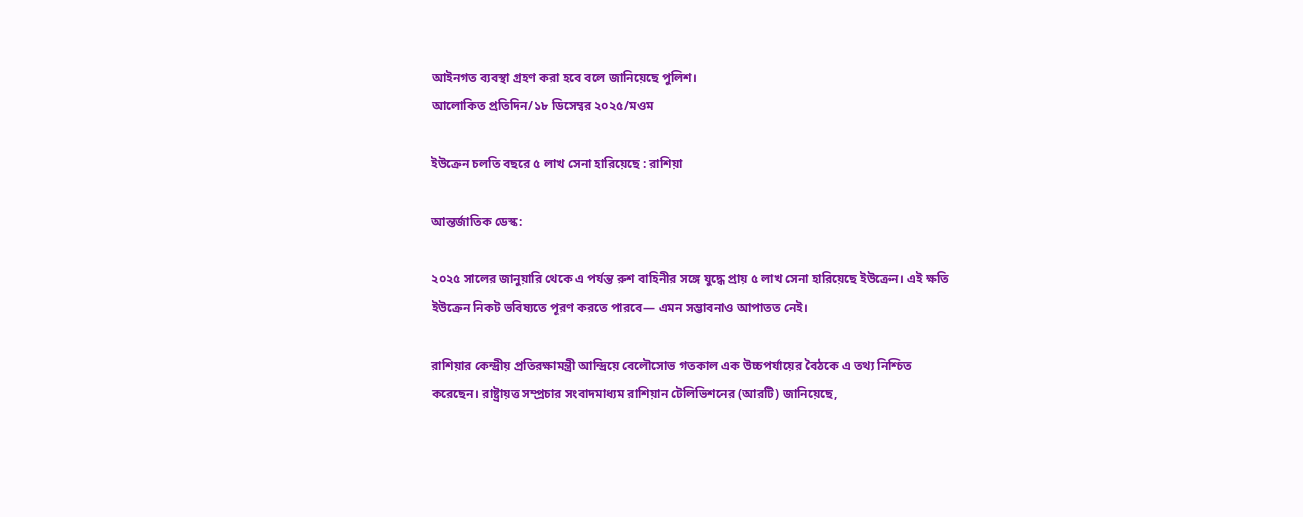আইনগত ব্যবস্থা গ্রহণ করা হবে বলে জানিয়েছে পুলিশ।
আলোকিত প্রতিদিন/১৮ ডিসেম্বর ২০২৫/মওম

ইউক্রেন চলতি বছরে ৫ লাখ সেনা হারিয়েছে : রাশিয়া

আন্তর্জাতিক ডেস্ক:

২০২৫ সালের জানুয়ারি থেকে এ পর্যন্ত রুশ বাহিনীর সঙ্গে যুদ্ধে প্রায় ৫ লাখ সেনা হারিয়েছে ইউক্রেন। এই ক্ষতি ইউক্রেন নিকট ভবিষ্যতে পূরণ করতে পারবে— এমন সম্ভাবনাও আপাতত নেই।

রাশিয়ার কেন্দ্রীয় প্রতিরক্ষামন্ত্রী আন্দ্রিয়ে বেলৌসোভ গতকাল এক উচ্চপর্যায়ের বৈঠকে এ তথ্য নিশ্চিত করেছেন। রাষ্ট্রায়ত্ত সম্প্রচার সংবাদমাধ্যম রাশিয়ান টেলিভিশনের (আরটি) জানিয়েছে,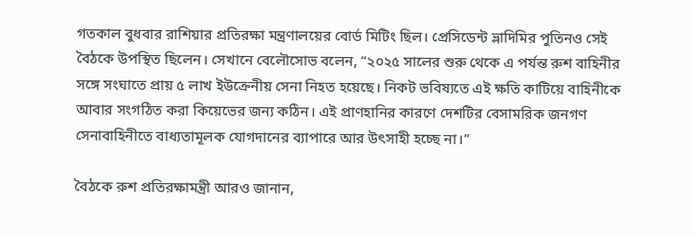গতকাল বুধবার রাশিয়ার প্রতিরক্ষা মন্ত্রণালয়ের বোর্ড মিটিং ছিল। প্রেসিডেন্ট ভ্লাদিমির পুতিনও সেই বৈঠকে উপস্থিত ছিলেন। সেখানে বেলৌসোভ বলেন, “২০২৫ সালের শুরু থেকে এ পর্যন্ত রুশ বাহিনীর সঙ্গে সংঘাতে প্রায় ৫ লাখ ইউক্রেনীয় সেনা নিহত হয়েছে। নিকট ভবিষ্যতে এই ক্ষতি কাটিয়ে বাহিনীকে আবার সংগঠিত করা কিয়েভের জন্য কঠিন। এই প্রাণহানির কারণে দেশটির বেসামরিক জনগণ সেনাবাহিনীতে বাধ্যতামূলক যোগদানের ব্যাপারে আর উৎসাহী হচ্ছে না।”

বৈঠকে রুশ প্রতিরক্ষামন্ত্রী আরও জানান,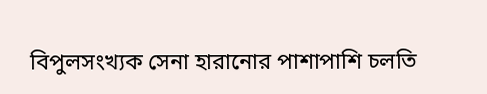বিপুলসংখ্যক সেনা হারানোর পাশাপাশি চলতি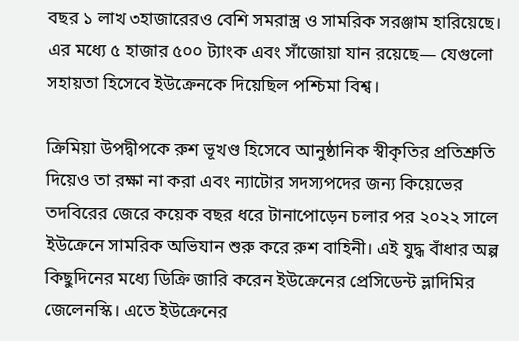বছর ১ লাখ ৩হাজারেরও বেশি সমরাস্ত্র ও সামরিক সরঞ্জাম হারিয়েছে। এর মধ্যে ৫ হাজার ৫০০ ট্যাংক এবং সাঁজোয়া যান রয়েছে— যেগুলো সহায়তা হিসেবে ইউক্রেনকে দিয়েছিল পশ্চিমা বিশ্ব।

ক্রিমিয়া উপদ্বীপকে রুশ ভূখণ্ড হিসেবে আনুষ্ঠানিক স্বীকৃতির প্রতিশ্রুতি দিয়েও তা রক্ষা না করা এবং ন্যাটোর সদস্যপদের জন্য কিয়েভের তদবিরের জেরে কয়েক বছর ধরে টানাপোড়েন চলার পর ২০২২ সালে ইউক্রেনে সামরিক অভিযান শুরু করে রুশ বাহিনী। এই যুদ্ধ বাঁধার অল্প কিছুদিনের মধ্যে ডিক্রি জারি করেন ইউক্রেনের প্রেসিডেন্ট ভ্লাদিমির জেলেনস্কি। এতে ইউক্রেনের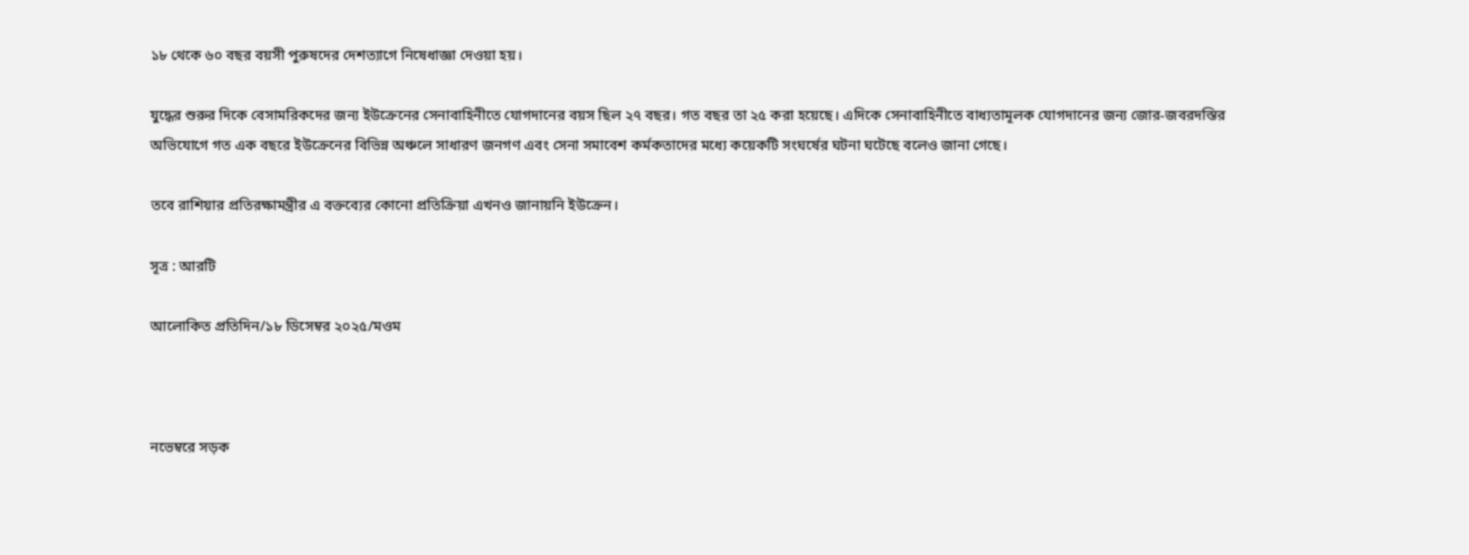১৮ থেকে ৬০ বছর বয়সী পুরুষদের দেশত্যাগে নিষেধাজ্ঞা দেওয়া হয়।

যুদ্ধের শুরুর দিকে বেসামরিকদের জন্য ইউক্রেনের সেনাবাহিনীতে যোগদানের বয়স ছিল ২৭ বছর। গত বছর তা ২৫ করা হয়েছে। এদিকে সেনাবাহিনীতে বাধ্যতামূলক যোগদানের জন্য জোর-জবরদস্তির অভিযোগে গত এক বছরে ইউক্রেনের বিভিন্ন অঞ্চলে সাধারণ জনগণ এবং সেনা সমাবেশ কর্মকতাদের মধ্যে কয়েকটি সংঘর্ষের ঘটনা ঘটেছে বলেও জানা গেছে।

তবে রাশিয়ার প্রতিরক্ষামন্ত্রীর এ বক্তব্যের কোনো প্রতিক্রিয়া এখনও জানায়নি ইউক্রেন।

সূত্র : আরটি

আলোকিত প্রতিদিন/১৮ ডিসেম্বর ২০২৫/মওম



নভেম্বরে সড়ক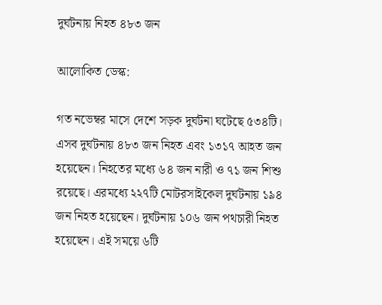দুর্ঘটনায় নিহত ৪৮৩ জন

আলোকিত ডেস্ক:

গত নভেম্বর মাসে দেশে সড়ক দুর্ঘটনা ঘটেছে ৫৩৪টি। এসব দুর্ঘটনায় ৪৮৩ জন নিহত এবং ১৩১৭ আহত জন হয়েছেন। নিহতের মধ্যে ৬৪ জন নারী ও ৭১ জন শিশু রয়েছে। এরমধ্যে ২২৭টি মোটরসাইকেল দুর্ঘটনায় ১৯৪ জন নিহত হয়েছেন। দুর্ঘটনায় ১০৬ জন পথচারী নিহত হয়েছেন। এই সময়ে ৬টি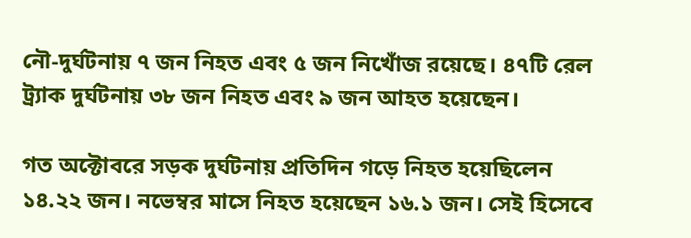নৌ-দুর্ঘটনায় ৭ জন নিহত এবং ৫ জন নিখোঁজ রয়েছে। ৪৭টি রেল ট্র্যাক দুর্ঘটনায় ৩৮ জন নিহত এবং ৯ জন আহত হয়েছেন।

গত অক্টোবরে সড়ক দুর্ঘটনায় প্রতিদিন গড়ে নিহত হয়েছিলেন ১৪.২২ জন। নভেম্বর মাসে নিহত হয়েছেন ১৬.১ জন। সেই হিসেবে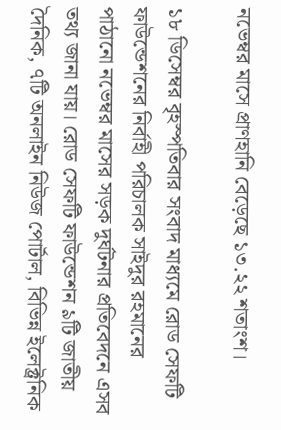নভেম্বর মাসে প্রাণহানি বেড়েছে ১৩.২২ শতাংশ।

১৮ ডিসেম্বর বৃহস্পতিবার সংবাদ মাধ্যমে রোড সেফটি ফাউন্ডেশনের নির্বাহী পরিচালক সাইদুর রহমানের পাঠানো নভেম্বর মাসের সড়ক দুর্ঘটনার প্রতিবেদনে এসব তথ্য জানা যায়। রোড সেফটি ফাউন্ডেশন ৯টি জাতীয় দৈনিক, ৭টি অনলাইন নিউজ পোর্টাল, বিভিন্ন ইলেক্ট্রনিক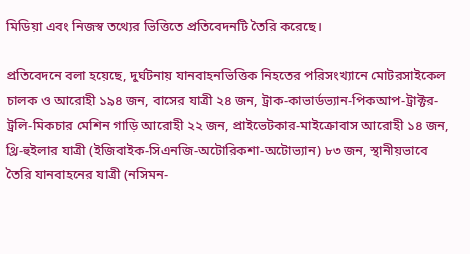মিডিয়া এবং নিজস্ব তথ্যের ভিত্তিতে প্রতিবেদনটি তৈরি করেছে।

প্রতিবেদনে বলা হয়েছে, দুর্ঘটনায় যানবাহনভিত্তিক নিহতের পরিসংখ্যানে মোটরসাইকেল চালক ও আরোহী ১৯৪ জন, বাসের যাত্রী ২৪ জন, ট্রাক-কাভার্ডভ্যান-পিকআপ-ট্রাক্টর-ট্রলি-মিকচার মেশিন গাড়ি আরোহী ২২ জন, প্রাইভেটকার-মাইক্রোবাস আরোহী ১৪ জন, থ্রি-হুইলার যাত্রী (ইজিবাইক-সিএনজি-অটোরিকশা-অটোভ্যান) ৮৩ জন, স্থানীয়ভাবে তৈরি যানবাহনের যাত্রী (নসিমন-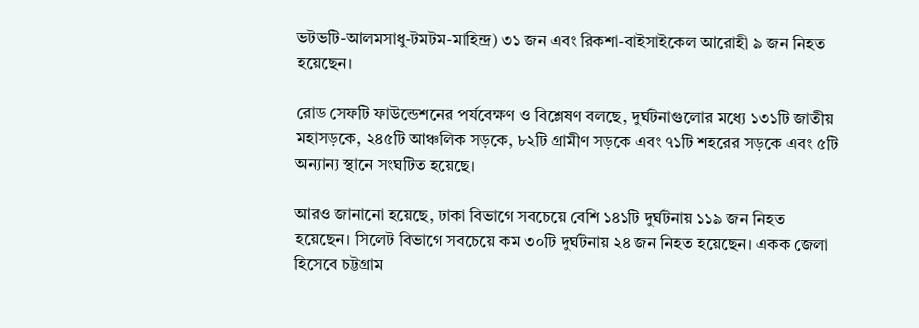ভটভটি-আলমসাধু-টমটম-মাহিন্দ্র) ৩১ জন এবং রিকশা-বাইসাইকেল আরোহী ৯ জন নিহত হয়েছেন।

রোড সেফটি ফাউন্ডেশনের পর্যবেক্ষণ ও বিশ্লেষণ বলছে, দুর্ঘটনাগুলোর মধ্যে ১৩১টি জাতীয় মহাসড়কে, ২৪৫টি আঞ্চলিক সড়কে, ৮২টি গ্রামীণ সড়কে এবং ৭১টি শহরের সড়কে এবং ৫টি অন্যান্য স্থানে সংঘটিত হয়েছে।

আরও জানানো হয়েছে, ঢাকা বিভাগে সবচেয়ে বেশি ১৪১টি দুর্ঘটনায় ১১৯ জন নিহত হয়েছেন। সিলেট বিভাগে সবচেয়ে কম ৩০টি দুর্ঘটনায় ২৪ জন নিহত হয়েছেন। একক জেলা হিসেবে চট্টগ্রাম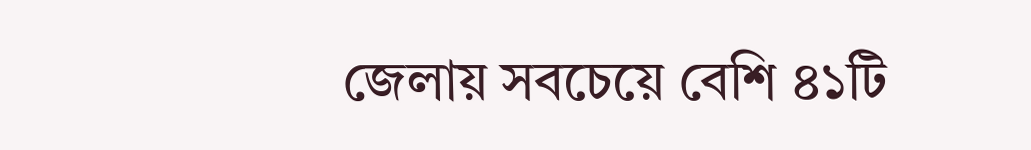জেলায় সবচেয়ে বেশি ৪১টি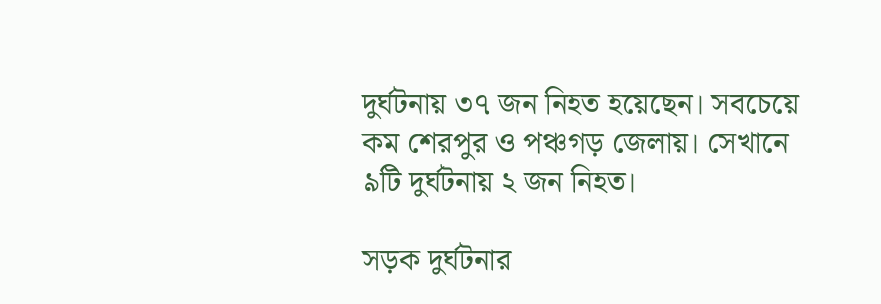দুর্ঘটনায় ৩৭ জন নিহত হয়েছেন। সবচেয়ে কম শেরপুর ও পঞ্চগড় জেলায়। সেখানে ৯টি দুর্ঘটনায় ২ জন নিহত।

সড়ক দুর্ঘটনার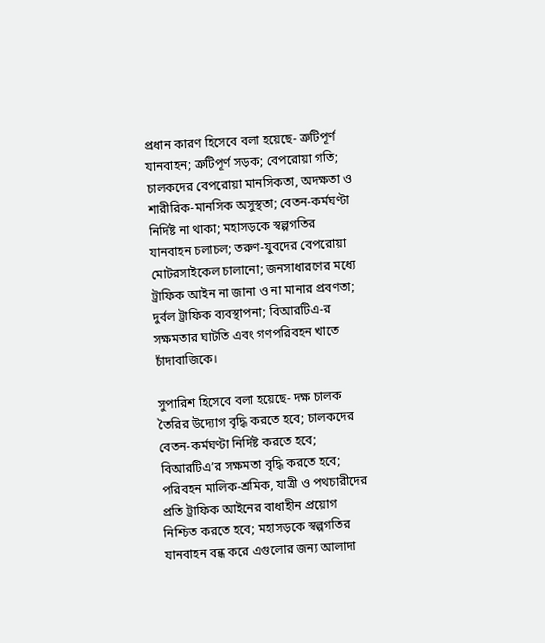প্রধান কারণ হিসেবে বলা হয়েছে- ত্রুটিপূর্ণ যানবাহন; ত্রুটিপূর্ণ সড়ক; বেপরোয়া গতি; চালকদের বেপরোয়া মানসিকতা, অদক্ষতা ও শারীরিক-মানসিক অসুস্থতা; বেতন-কর্মঘণ্টা নির্দিষ্ট না থাকা; মহাসড়কে স্বল্পগতির যানবাহন চলাচল; তরুণ-যুবদের বেপরোয়া মোটরসাইকেল চালানো; জনসাধারণের মধ্যে ট্রাফিক আইন না জানা ও না মানার প্রবণতা; দুর্বল ট্রাফিক ব্যবস্থাপনা; বিআরটিএ-র সক্ষমতার ঘাটতি এবং গণপরিবহন খাতে চাঁদাবাজিকে।

সুপারিশ হিসেবে বলা হয়েছে- দক্ষ চালক তৈরির উদ্যোগ বৃদ্ধি করতে হবে; চালকদের বেতন-কর্মঘণ্টা নির্দিষ্ট করতে হবে; বিআরটিএ’র সক্ষমতা বৃদ্ধি করতে হবে; পরিবহন মালিক-শ্রমিক, যাত্রী ও পথচারীদের প্রতি ট্রাফিক আইনের বাধাহীন প্রয়োগ নিশ্চিত করতে হবে; মহাসড়কে স্বল্পগতির যানবাহন বন্ধ করে এগুলোর জন্য আলাদা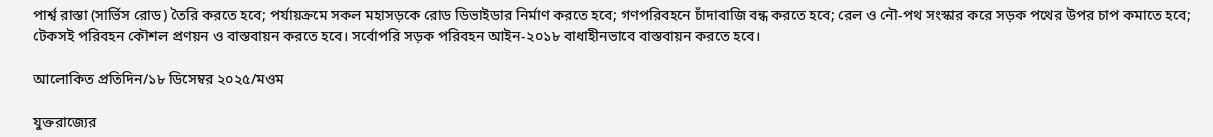পার্শ্ব রাস্তা (সার্ভিস রোড) তৈরি করতে হবে; পর্যায়ক্রমে সকল মহাসড়কে রোড ডিভাইডার নির্মাণ করতে হবে; গণপরিবহনে চাঁদাবাজি বন্ধ করতে হবে; রেল ও নৌ-পথ সংস্কার করে সড়ক পথের উপর চাপ কমাতে হবে; টেকসই পরিবহন কৌশল প্রণয়ন ও বাস্তবায়ন করতে হবে। সর্বোপরি সড়ক পরিবহন আইন-২০১৮ বাধাহীনভাবে বাস্তবায়ন করতে হবে।

আলোকিত প্রতিদিন/১৮ ডিসেম্বর ২০২৫/মওম

যুক্তরাজ্যের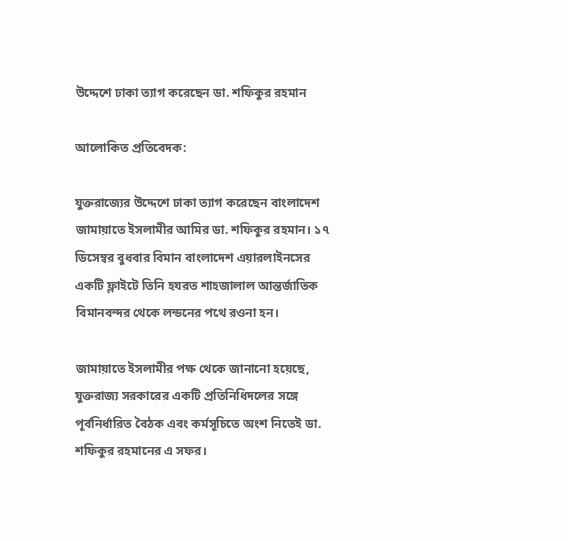উদ্দেশে ঢাকা ত্যাগ করেছেন ডা. শফিকুর রহমান

আলোকিত প্রতিবেদক:

যুক্তরাজ্যের উদ্দেশে ঢাকা ত্যাগ করেছেন বাংলাদেশ জামায়াতে ইসলামীর আমির ডা. শফিকুর রহমান। ১৭ ডিসেম্বর বুধবার বিমান বাংলাদেশ এয়ারলাইনসের একটি ফ্লাইটে তিনি হযরত শাহজালাল আন্তর্জাতিক বিমানবন্দর থেকে লন্ডনের পথে রওনা হন।

জামায়াতে ইসলামীর পক্ষ থেকে জানানো হয়েছে, যুক্তরাজ্য সরকারের একটি প্রতিনিধিদলের সঙ্গে পূর্বনির্ধারিত বৈঠক এবং কর্মসূচিতে অংশ নিতেই ডা. শফিকুর রহমানের এ সফর।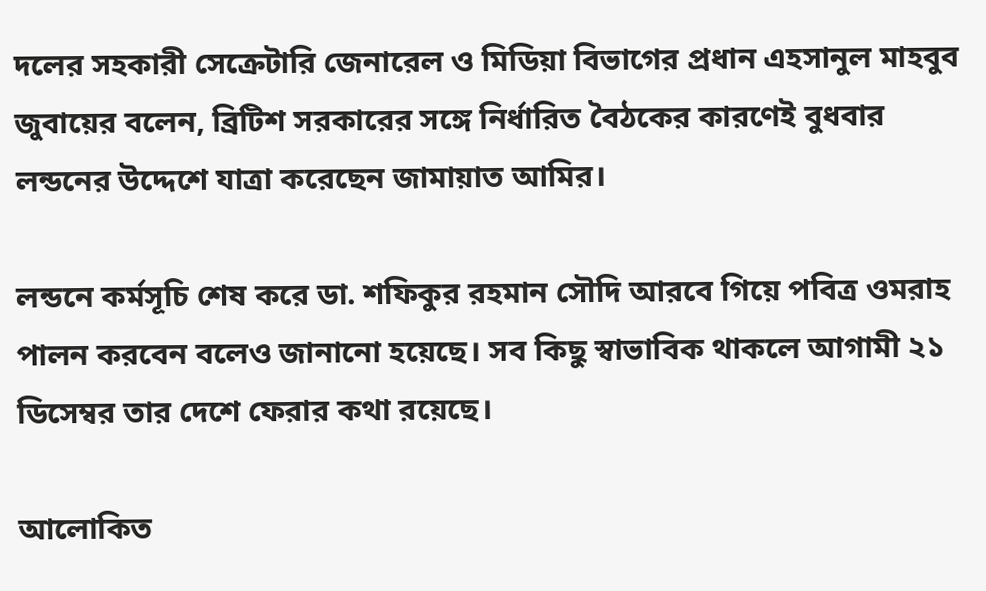দলের সহকারী সেক্রেটারি জেনারেল ও মিডিয়া বিভাগের প্রধান এহসানুল মাহবুব জুবায়ের বলেন, ব্রিটিশ সরকারের সঙ্গে নির্ধারিত বৈঠকের কারণেই বুধবার লন্ডনের উদ্দেশে যাত্রা করেছেন জামায়াত আমির।

লন্ডনে কর্মসূচি শেষ করে ডা. শফিকুর রহমান সৌদি আরবে গিয়ে পবিত্র ওমরাহ পালন করবেন বলেও জানানো হয়েছে। সব কিছু স্বাভাবিক থাকলে আগামী ২১ ডিসেম্বর তার দেশে ফেরার কথা রয়েছে।

আলোকিত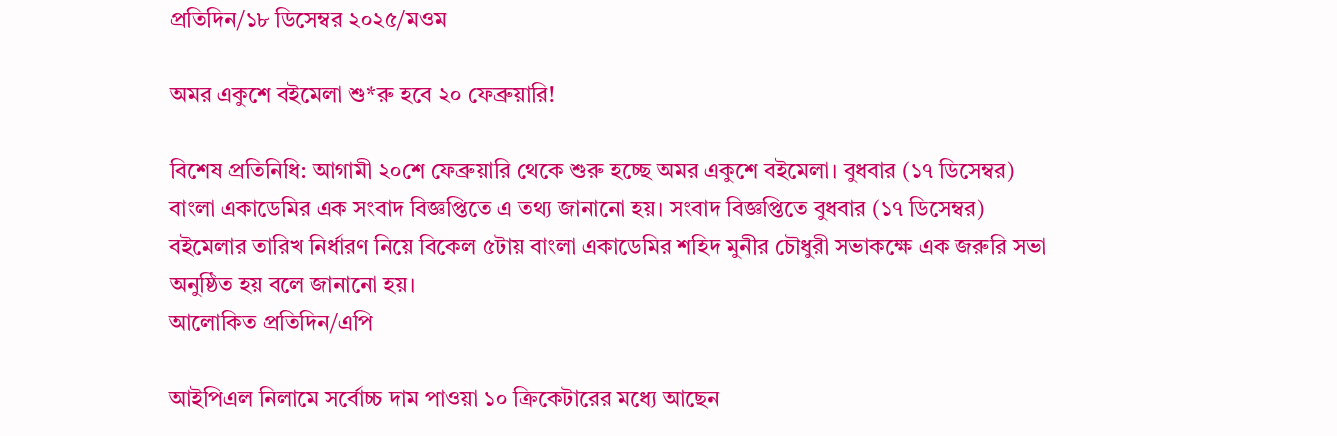প্রতিদিন/১৮ ডিসেম্বর ২০২৫/মওম

অমর একুশে বইমেলা শু*রু হবে ২০ ফেব্রুয়ারি!

বিশেষ প্রতিনিধি: আগামী ২০শে ফেব্রুয়ারি থেকে শুরু হচ্ছে অমর একুশে বইমেলা। বুধবার (১৭ ডিসেম্বর) বাংলা একাডেমির এক সংবাদ বিজ্ঞপ্তিতে এ তথ্য জানানো হয়। সংবাদ বিজ্ঞপ্তিতে বুধবার (১৭ ডিসেম্বর) বইমেলার তারিখ নির্ধারণ নিয়ে বিকেল ৫টায় বাংলা একাডেমির শহিদ মুনীর চৌধুরী সভাকক্ষে এক জরুরি সভা অনুষ্ঠিত হয় বলে জানানো হয়।
আলোকিত প্রতিদিন/এপি

আইপিএল নিলামে সর্বোচ্চ দাম পাওয়া ১০ ক্রিকেটারের মধ্যে আছেন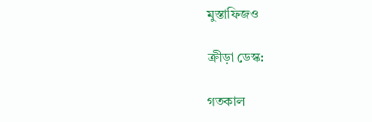মুস্তাফিজও

ক্রীড়া ডেস্ক:

গতকাল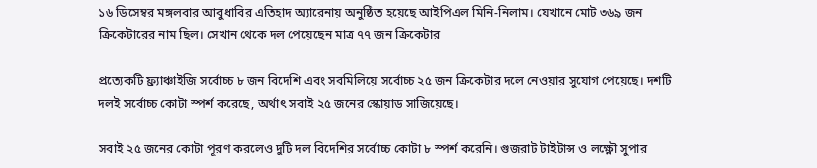১৬ ডিসেম্বর মঙ্গলবার আবুধাবির এতিহাদ অ্যারেনায় অনুষ্ঠিত হয়েছে আইপিএল মিনি-নিলাম। যেখানে মোট ৩৬৯ জন ক্রিকেটারের নাম ছিল। সেখান থেকে দল পেয়েছেন মাত্র ৭৭ জন ক্রিকেটার

প্রত্যেকটি ফ্র্যাঞ্চাইজি সর্বোচ্চ ৮ জন বিদেশি এবং সবমিলিয়ে সর্বোচ্চ ২৫ জন ক্রিকেটার দলে নেওয়ার সুযোগ পেয়েছে। দশটি দলই সর্বোচ্চ কোটা স্পর্শ করেছে, অর্থাৎ সবাই ২৫ জনের স্কোয়াড সাজিয়েছে।

সবাই ২৫ জনের কোটা পূরণ করলেও দুটি দল বিদেশির সর্বোচ্চ কোটা ৮ স্পর্শ করেনি। গুজরাট টাইটান্স ও লক্ষ্ণৌ সুপার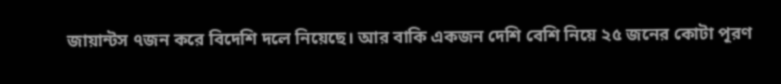জায়ান্টস ৭জন করে বিদেশি দলে নিয়েছে। আর বাকি একজন দেশি বেশি নিয়ে ২৫ জনের কোটা পূরণ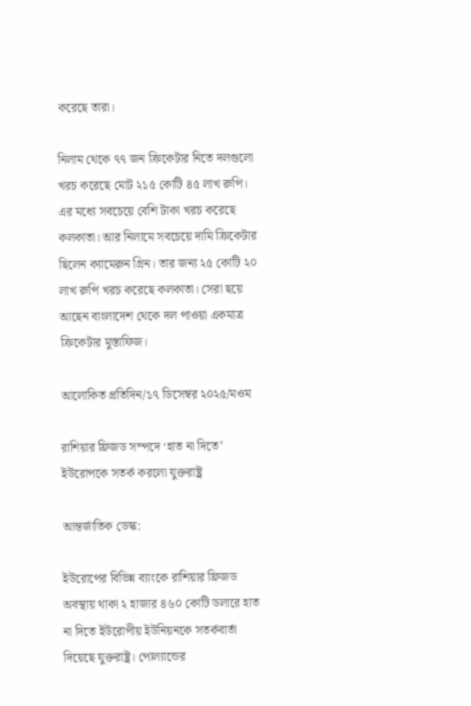করেছে তারা।

নিলাম থেকে ৭৭ জন ক্রিকেটার নিতে দলগুলো খরচ করেছে মোট ২১৫ কোটি ৪৫ লাখ রুপি। এর মধ্যে সবচেয়ে বেশি টাকা খরচ করেছে কলকাতা। আর নিলামে সবচেয়ে দামি ক্রিকেটার ছিলেন ক্যামেরুন গ্রিন। তার জন্য ২৫ কোটি ২০ লাখ রুপি খরচ করেছে কলকাতা। সেরা ছয়ে আছেন বাংলাদেশ থেকে দল পাওয়া একমাত্র ক্রিকেটার মুস্তাফিজ।

আলোকিত প্রতিদিন/১৭ ডিসেম্বর ২০২৫/মওম

রাশিয়ার ফ্রিজড সম্পদে ‘হাত না দিতে’ ইউরোপকে সতর্ক করলো যুক্তরাষ্ট্র

আন্তর্জাতিক ডেস্ক:

ইউরোপের বিভিন্ন ব্যাংকে রাশিয়ার ফ্রিজড অবস্থায় থাকা ২ হাজার ৪৬০ কোটি ডলারে হাত না দিতে ইউরোপীয় ইউনিয়নকে সতর্কবার্তা দিয়েছে যুক্তরাষ্ট্র। পোল্যান্ডের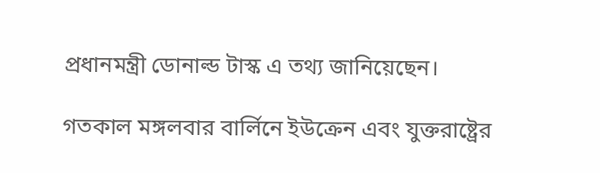প্রধানমন্ত্রী ডোনাল্ড টাস্ক এ তথ্য জানিয়েছেন।

গতকাল মঙ্গলবার বার্লিনে ইউক্রেন এবং যুক্তরাষ্ট্রের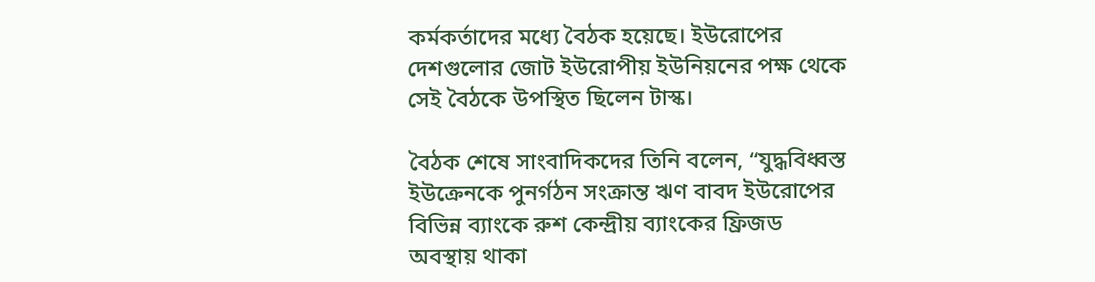কর্মকর্তাদের মধ্যে বৈঠক হয়েছে। ইউরোপের দেশগুলোর জোট ইউরোপীয় ইউনিয়নের পক্ষ থেকে সেই বৈঠকে উপস্থিত ছিলেন টাস্ক।

বৈঠক শেষে সাংবাদিকদের তিনি বলেন, “যুদ্ধবিধ্বস্ত ইউক্রেনকে পুনর্গঠন সংক্রান্ত ঋণ বাবদ ইউরোপের বিভিন্ন ব্যাংকে রুশ কেন্দ্রীয় ব্যাংকের ফ্রিজড অবস্থায় থাকা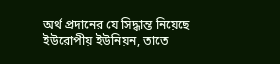অর্থ প্রদানের যে সিদ্ধান্ত নিয়েছে ইউরোপীয় ইউনিয়ন, তাতে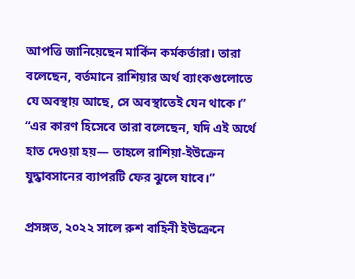আপত্তি জানিয়েছেন মার্কিন কর্মকর্তারা। তারা বলেছেন, বর্তমানে রাশিয়ার অর্থ ব্যাংকগুলোতে যে অবস্থায় আছে, সে অবস্থাতেই যেন থাকে।” “এর কারণ হিসেবে তারা বলেছেন, যদি এই অর্থে হাত দেওয়া হয়— তাহলে রাশিয়া-ইউক্রেন যুদ্ধাবসানের ব্যাপরটি ফের ঝুলে যাবে।”

প্রসঙ্গত, ২০২২ সালে রুশ বাহিনী ইউক্রেনে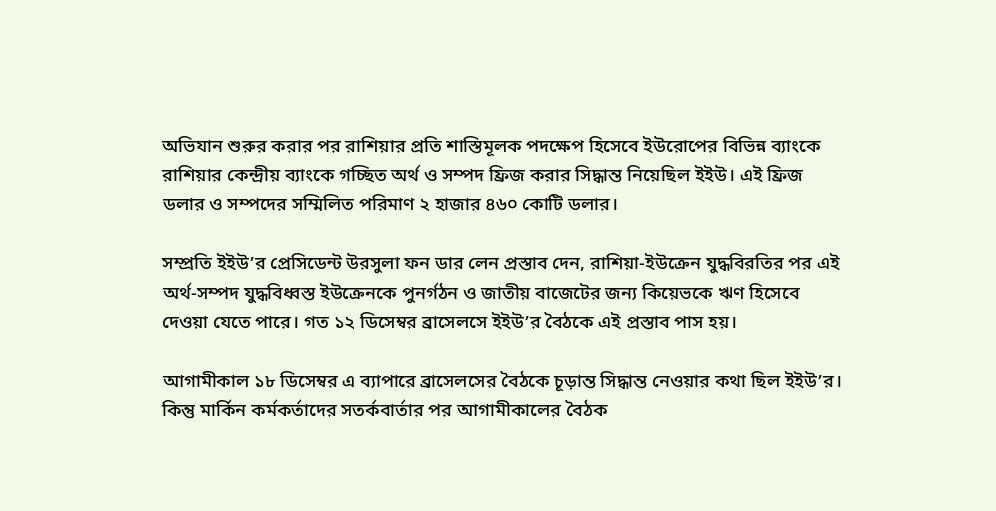অভিযান শুরুর করার পর রাশিয়ার প্রতি শাস্তিমূলক পদক্ষেপ হিসেবে ইউরোপের বিভিন্ন ব্যাংকে রাশিয়ার কেন্দ্রীয় ব্যাংকে গচ্ছিত অর্থ ও সম্পদ ফ্রিজ করার সিদ্ধান্ত নিয়েছিল ইইউ। এই ফ্রিজ ডলার ও সম্পদের সম্মিলিত পরিমাণ ২ হাজার ৪৬০ কোটি ডলার।

সম্প্রতি ইইউ’র প্রেসিডেন্ট উরসুলা ফন ডার লেন প্রস্তাব দেন, রাশিয়া-ইউক্রেন যুদ্ধবিরতির পর এই অর্থ-সম্পদ যুদ্ধবিধ্বস্ত ইউক্রেনকে পুনর্গঠন ও জাতীয় বাজেটের জন্য কিয়েভকে ঋণ হিসেবে দেওয়া যেতে পারে। গত ১২ ডিসেম্বর ব্রাসেলসে ইইউ’র বৈঠকে এই প্রস্তাব পাস হয়।

আগামীকাল ১৮ ডিসেম্বর এ ব্যাপারে ব্রাসেলসের বৈঠকে চূড়ান্ত সিদ্ধান্ত নেওয়ার কথা ছিল ইইউ’র। কিন্তু মার্কিন কর্মকর্তাদের সতর্কবার্তার পর আগামীকালের বৈঠক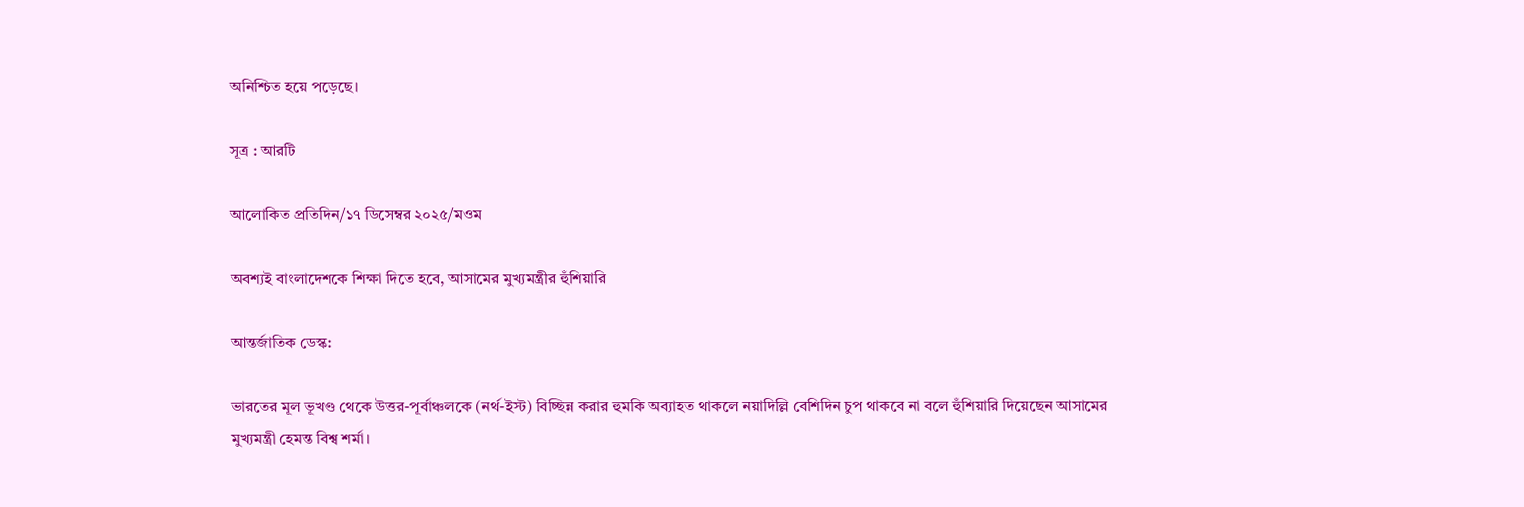অনিশ্চিত হয়ে পড়েছে।

সূত্র : আরটি

আলোকিত প্রতিদিন/১৭ ডিসেম্বর ২০২৫/মওম

অবশ্যই বাংলাদেশকে শিক্ষা দিতে হবে, আসামের মুখ্যমন্ত্রীর হুঁশিয়ারি

আন্তর্জাতিক ডেস্ক:

ভারতের মূল ভূখণ্ড থেকে উত্তর-পূর্বাঞ্চলকে (নর্থ-ইস্ট) বিচ্ছিন্ন করার হুমকি অব্যাহত থাকলে নয়াদিল্লি বেশিদিন চুপ থাকবে না বলে হুঁশিয়ারি দিয়েছেন আসামের মুখ্যমন্ত্রী হেমন্ত বিশ্ব শর্মা।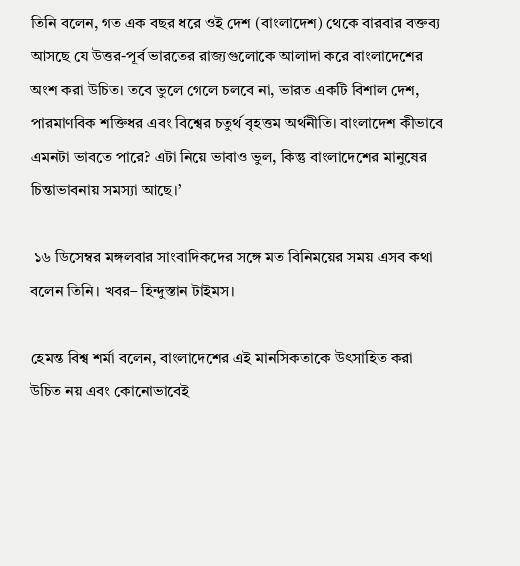তিনি বলেন, গত এক বছর ধরে ওই দেশ (বাংলাদেশ) থেকে বারবার বক্তব্য আসছে যে উত্তর-পূর্ব ভারতের রাজ্যগুলোকে আলাদা করে বাংলাদেশের অংশ করা উচিত। তবে ভুলে গেলে চলবে না, ভারত একটি বিশাল দেশ, পারমাণবিক শক্তিধর এবং বিশ্বের চতুর্থ বৃহত্তম অর্থনীতি। বাংলাদেশ কীভাবে এমনটা ভাবতে পারে? এটা নিয়ে ভাবাও ভুল, কিন্তু বাংলাদেশের মানুষের চিন্তাভাবনায় সমস্যা আছে।’

 ১৬ ডিসেম্বর মঙ্গলবার সাংবাদিকদের সঙ্গে মত বিনিময়ের সময় এসব কথা বলেন তিনি। খবর– হিন্দুস্তান টাইমস।

হেমন্ত বিশ্ব শর্মা বলেন, বাংলাদেশের এই মানসিকতাকে উৎসাহিত করা উচিত নয় এবং কোনোভাবেই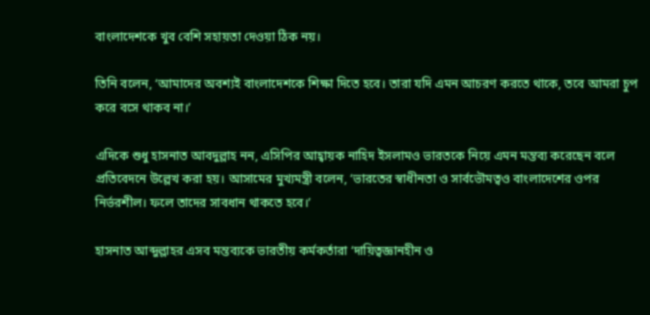বাংলাদেশকে খুব বেশি সহায়তা দেওয়া ঠিক নয়।

তিনি বলেন, ‘আমাদের অবশ্যই বাংলাদেশকে শিক্ষা দিতে হবে। তারা যদি এমন আচরণ করতে থাকে, তবে আমরা চুপ করে বসে থাকব না।’

এদিকে শুধু হাসনাত আবদুল্লাহ নন, এসিপির আহ্বায়ক নাহিদ ইসলামও ভারতকে নিয়ে এমন মন্তব্য করেছেন বলে প্রতিবেদনে উল্লেখ করা হয়। আসামের মুখ্যমন্ত্রী বলেন, ‘ভারতের স্বাধীনতা ও সার্বভৌমত্বও বাংলাদেশের ওপর নির্ভরশীল। ফলে তাদের সাবধান থাকতে হবে।’

হাসনাত আব্দুল্লাহর এসব মন্তব্যকে ভারতীয় কর্মকর্তারা ‘দায়িত্বজ্ঞানহীন ও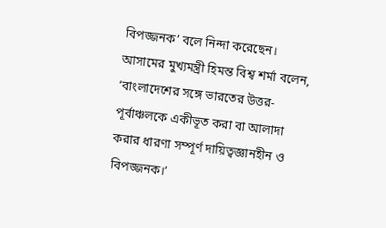বিপজ্জনক’ বলে নিন্দা করেছেন। আসামের মুখ্যমন্ত্রী হিমন্ত বিশ্ব শর্মা বলেন, ‘বাংলাদেশের সঙ্গে ভারতের উত্তর-পূর্বাঞ্চলকে একীভূত করা বা আলাদা করার ধারণা সম্পূর্ণ দায়িত্বজ্ঞানহীন ও বিপজ্জনক।’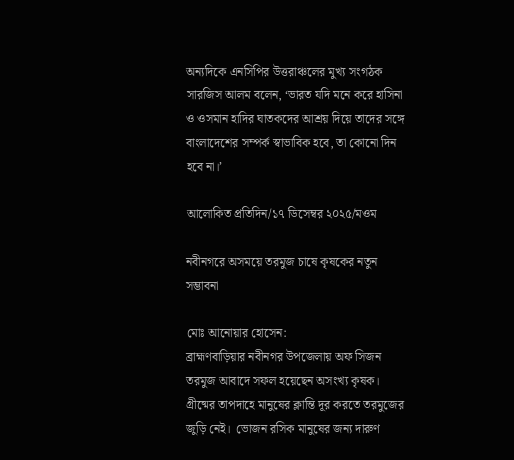অন্যদিকে এনসিপির উত্তরাঞ্চলের মুখ্য সংগঠক সারজিস আলম বলেন, ‘ভারত যদি মনে করে হাসিনা ও ওসমান হাদির ঘাতকদের আশ্রয় দিয়ে তাদের সঙ্গে বাংলাদেশের সম্পর্ক স্বাভাবিক হবে, তা কোনো দিন হবে না।’

আলোকিত প্রতিদিন/১৭ ডিসেম্বর ২০২৫/মওম

নবীনগরে অসময়ে তরমুজ চাষে কৃষকের নতুন সম্ভাবনা

মোঃ আনোয়ার হোসেন:
ব্রাহ্মণবাড়িয়ার নবীনগর উপজেলায় অফ সিজন তরমুজ আবাদে সফল হয়েছেন অসংখ্য কৃষক। গ্রীষ্মের তাপদাহে মানুষের ক্লান্তি দূর করতে তরমুজের জুড়ি নেই।  ভোজন রসিক মানুষের জন্য দারুণ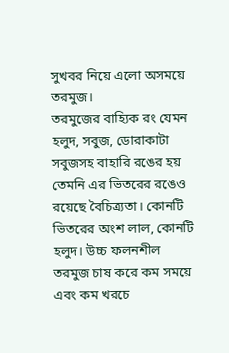সুখবর নিয়ে এলো অসময়ে তরমুজ।
তরমুজের বাহ্যিক রং যেমন হলুদ, সবুজ, ডোরাকাটা সবুজসহ বাহারি রঙের হয় তেমনি এর ভিতরের রঙেও রয়েছে বৈচিত্র্যতা। কোনটি ভিতরের অংশ লাল, কোনটি হলুদ। উচ্চ ফলনশীল তরমুজ চাষ করে কম সময়ে এবং কম খরচে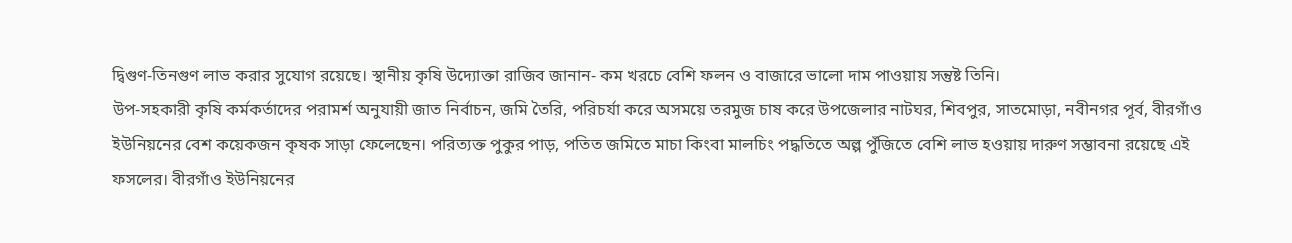দ্বিগুণ-তিনগুণ লাভ করার সুযোগ রয়েছে। স্থানীয় কৃষি উদ্যোক্তা রাজিব জানান- কম খরচে বেশি ফলন ও বাজারে ভালো দাম পাওয়ায় সন্তুষ্ট তিনি।
উপ-সহকারী কৃষি কর্মকর্তাদের পরামর্শ অনুযায়ী জাত নির্বাচন, জমি তৈরি, পরিচর্যা করে অসময়ে তরমুজ চাষ করে উপজেলার নাটঘর, শিবপুর, সাতমোড়া, নবীনগর পূর্ব, বীরগাঁও ইউনিয়নের বেশ কয়েকজন কৃষক সাড়া ফেলেছেন। পরিত্যক্ত পুকুর পাড়, পতিত জমিতে মাচা কিংবা মালচিং পদ্ধতিতে অল্প পুঁজিতে বেশি লাভ হওয়ায় দারুণ সম্ভাবনা রয়েছে এই ফসলের। বীরগাঁও ইউনিয়নের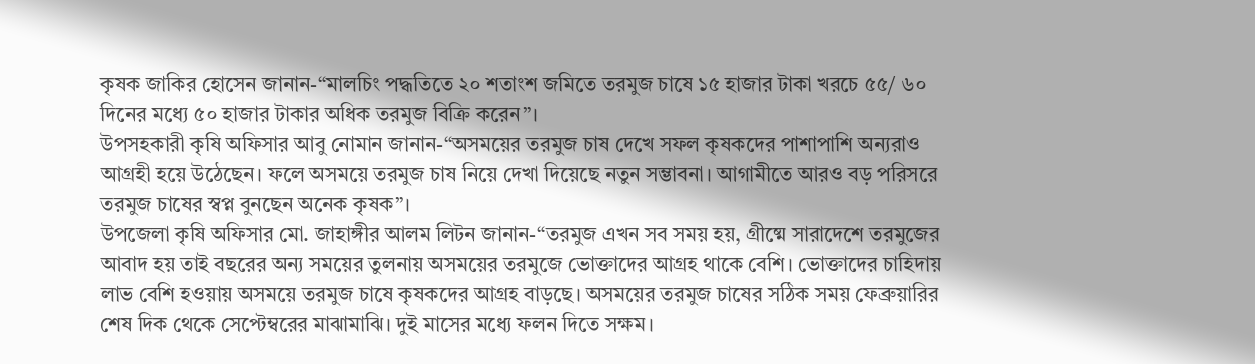কৃষক জাকির হোসেন জানান-“মালচিং পদ্ধতিতে ২০ শতাংশ জমিতে তরমুজ চাষে ১৫ হাজার টাকা খরচে ৫৫/ ৬০ দিনের মধ্যে ৫০ হাজার টাকার অধিক তরমুজ বিক্রি করেন”।
উপসহকারী কৃষি অফিসার আবু নোমান জানান-“অসময়ের তরমুজ চাষ দেখে সফল কৃষকদের পাশাপাশি অন্যরাও আগ্রহী হয়ে উঠেছেন। ফলে অসময়ে তরমুজ চাষ নিয়ে দেখা দিয়েছে নতুন সম্ভাবনা। আগামীতে আরও বড় পরিসরে তরমুজ চাষের স্বপ্ন বুনছেন অনেক কৃষক”।
উপজেলা কৃষি অফিসার মো. জাহাঙ্গীর আলম লিটন জানান-“তরমুজ এখন সব সময় হয়, গ্রীষ্মে সারাদেশে তরমুজের আবাদ হয় তাই বছরের অন্য সময়ের তুলনায় অসময়ের তরমুজে ভোক্তাদের আগ্রহ থাকে বেশি। ভোক্তাদের চাহিদায় লাভ বেশি হওয়ায় অসময়ে তরমুজ চাষে কৃষকদের আগ্রহ বাড়ছে। অসময়ের তরমুজ চাষের সঠিক সময় ফেব্রুয়ারির শেষ দিক থেকে সেপ্টেম্বরের মাঝামাঝি। দুই মাসের মধ্যে ফলন দিতে সক্ষম।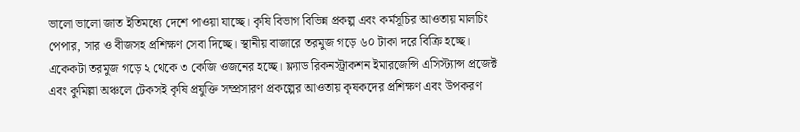ভালো ভালো জাত ইতিমধ্যে দেশে পাওয়া যাচ্ছে। কৃষি বিভাগ বিভিন্ন প্রকল্প এবং কর্মসূচির আওতায় মালচিং পেপার, সার ও বীজসহ প্রশিক্ষণ সেবা দিচ্ছে। স্থানীয় বাজারে তরমুজ গড়ে ৬০ টাকা দরে বিক্রি হচ্ছে। একেকটা তরমুজ গড়ে ২ থেকে ৩ কেজি ওজনের হচ্ছে। ফ্ল্যাড রিকনস্ট্রাকশন ইমারজেন্সি এসিস্ট্যান্স প্রজেক্ট এবং কুমিল্লা অঞ্চলে টেকসই কৃষি প্রযুক্তি সম্প্রসারণ প্রকল্পের আওতায় কৃষকদের প্রশিক্ষণ এবং উপকরণ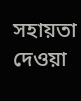সহায়তা দেওয়া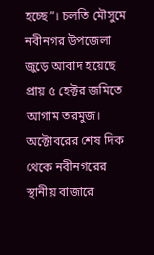হচ্ছে”। চলতি মৌসুমে নবীনগর উপজেলা জুড়ে আবাদ হয়েছে প্রায় ৫ হেক্টর জমিতে আগাম তরমুজ। অক্টোবরের শেষ দিক থেকে নবীনগরের স্থানীয় বাজারে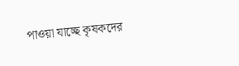পাওয়া যাচ্ছে কৃষকদের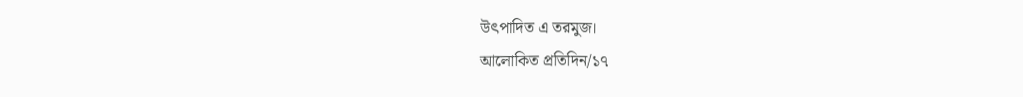উৎপাদিত এ তরমুজ।
আলোকিত প্রতিদিন/১৭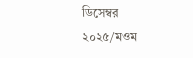ডিসেম্বর ২০২৫/মওম